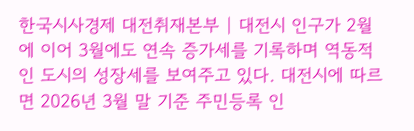한국시사경제 대전취재본부 | 대전시 인구가 2월에 이어 3월에도 연속 증가세를 기록하며 역동적인 도시의 성장세를 보여주고 있다. 대전시에 따르면 2026년 3월 말 기준 주민등록 인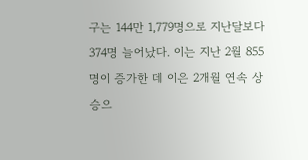구는 144만 1,779명으로 지난달보다 374명 늘어났다. 이는 지난 2월 855명이 증가한 데 이은 2개월 연속 상승으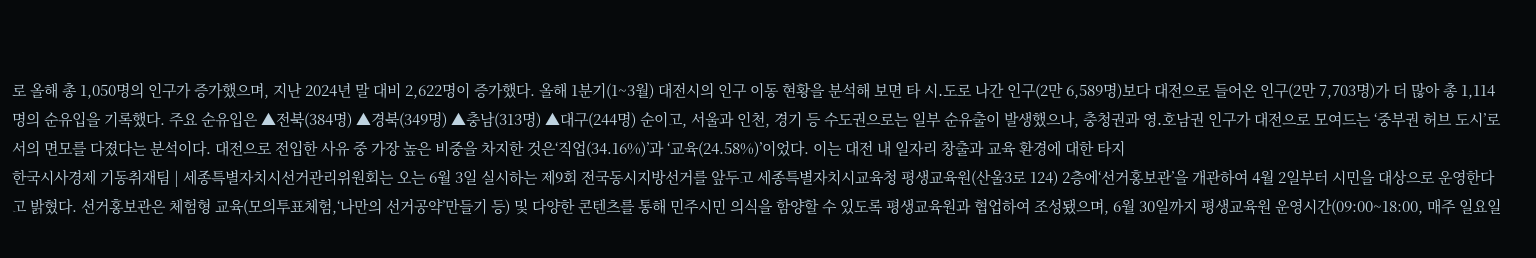로 올해 총 1,050명의 인구가 증가했으며, 지난 2024년 말 대비 2,622명이 증가했다. 올해 1분기(1~3월) 대전시의 인구 이동 현황을 분석해 보면 타 시․도로 나간 인구(2만 6,589명)보다 대전으로 들어온 인구(2만 7,703명)가 더 많아 총 1,114명의 순유입을 기록했다. 주요 순유입은 ▲전북(384명) ▲경북(349명) ▲충남(313명) ▲대구(244명) 순이고, 서울과 인천, 경기 등 수도권으로는 일부 순유출이 발생했으나, 충청권과 영․호남권 인구가 대전으로 모여드는 ‘중부권 허브 도시’로서의 면모를 다졌다는 분석이다. 대전으로 전입한 사유 중 가장 높은 비중을 차지한 것은‘직업(34.16%)’과 ‘교육(24.58%)’이었다. 이는 대전 내 일자리 창출과 교육 환경에 대한 타지
한국시사경제 기동취재팀 | 세종특별자치시선거관리위원회는 오는 6월 3일 실시하는 제9회 전국동시지방선거를 앞두고 세종특별자치시교육청 평생교육원(산울3로 124) 2층에‘선거홍보관’을 개관하여 4월 2일부터 시민을 대상으로 운영한다고 밝혔다. 선거홍보관은 체험형 교육(모의투표체험,‘나만의 선거공약’만들기 등) 및 다양한 콘텐츠를 통해 민주시민 의식을 함양할 수 있도록 평생교육원과 협업하여 조성됐으며, 6월 30일까지 평생교육원 운영시간(09:00~18:00, 매주 일요일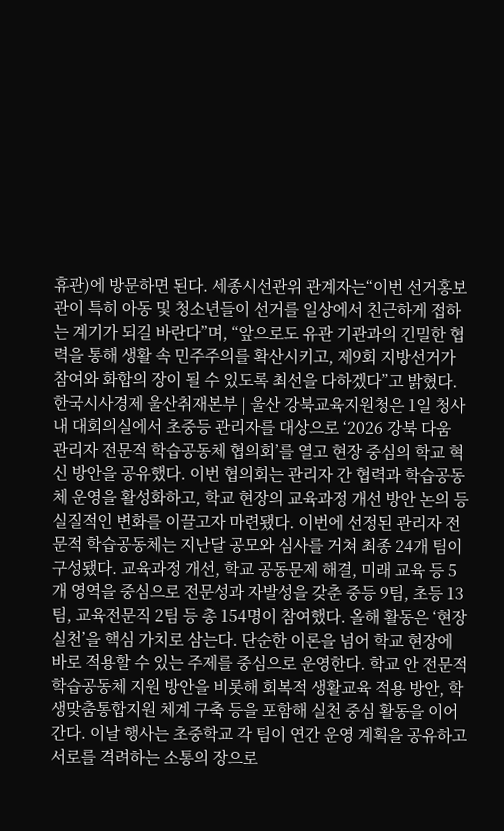휴관)에 방문하면 된다. 세종시선관위 관계자는“이번 선거홍보관이 특히 아동 및 청소년들이 선거를 일상에서 친근하게 접하는 계기가 되길 바란다”며, “앞으로도 유관 기관과의 긴밀한 협력을 통해 생활 속 민주주의를 확산시키고, 제9회 지방선거가 참여와 화합의 장이 될 수 있도록 최선을 다하겠다”고 밝혔다.
한국시사경제 울산취재본부 | 울산 강북교육지원청은 1일 청사 내 대회의실에서 초중등 관리자를 대상으로 ‘2026 강북 다움 관리자 전문적 학습공동체 협의회’를 열고 현장 중심의 학교 혁신 방안을 공유했다. 이번 협의회는 관리자 간 협력과 학습공동체 운영을 활성화하고, 학교 현장의 교육과정 개선 방안 논의 등 실질적인 변화를 이끌고자 마련됐다. 이번에 선정된 관리자 전문적 학습공동체는 지난달 공모와 심사를 거쳐 최종 24개 팀이 구성됐다. 교육과정 개선, 학교 공동문제 해결, 미래 교육 등 5개 영역을 중심으로 전문성과 자발성을 갖춘 중등 9팀, 초등 13팀, 교육전문직 2팀 등 총 154명이 참여했다. 올해 활동은 ‘현장 실천’을 핵심 가치로 삼는다. 단순한 이론을 넘어 학교 현장에 바로 적용할 수 있는 주제를 중심으로 운영한다. 학교 안 전문적 학습공동체 지원 방안을 비롯해 회복적 생활교육 적용 방안, 학생맞춤통합지원 체계 구축 등을 포함해 실천 중심 활동을 이어간다. 이날 행사는 초중학교 각 팀이 연간 운영 계획을 공유하고 서로를 격려하는 소통의 장으로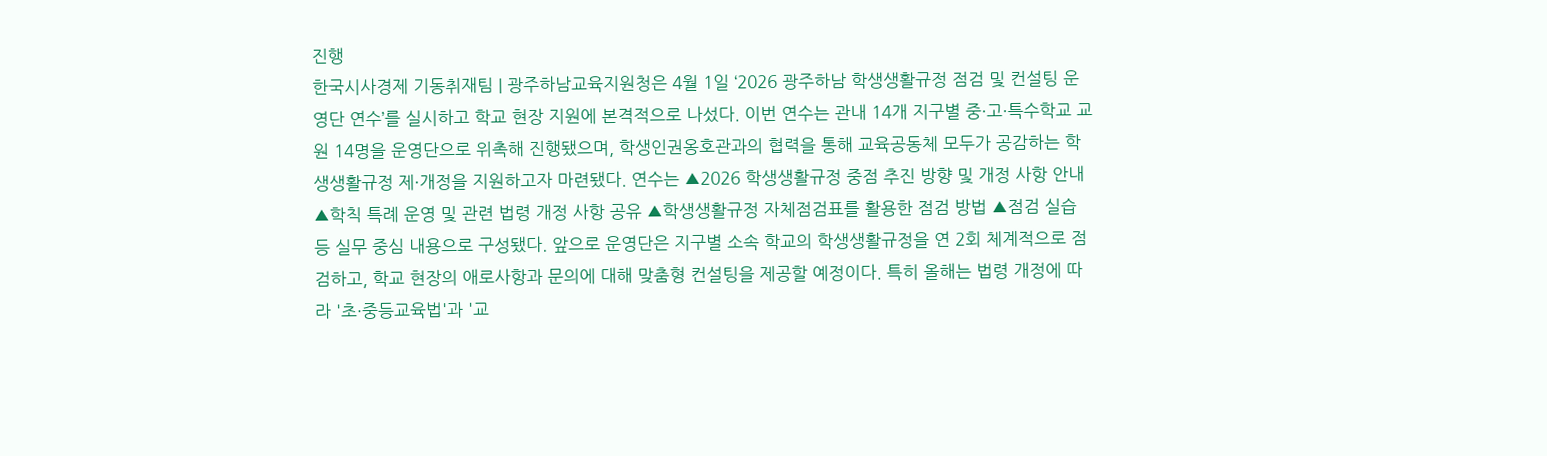진행
한국시사경제 기동취재팀 | 광주하남교육지원청은 4월 1일 ‘2026 광주하남 학생생활규정 점검 및 컨설팅 운영단 연수’를 실시하고 학교 현장 지원에 본격적으로 나섰다. 이번 연수는 관내 14개 지구별 중·고·특수학교 교원 14명을 운영단으로 위촉해 진행됐으며, 학생인권옹호관과의 협력을 통해 교육공동체 모두가 공감하는 학생생활규정 제·개정을 지원하고자 마련됐다. 연수는 ▲2026 학생생활규정 중점 추진 방향 및 개정 사항 안내 ▲학칙 특례 운영 및 관련 법령 개정 사항 공유 ▲학생생활규정 자체점검표를 활용한 점검 방법 ▲점검 실습 등 실무 중심 내용으로 구성됐다. 앞으로 운영단은 지구별 소속 학교의 학생생활규정을 연 2회 체계적으로 점검하고, 학교 현장의 애로사항과 문의에 대해 맞춤형 컨설팅을 제공할 예정이다. 특히 올해는 법령 개정에 따라 '초·중등교육법'과 '교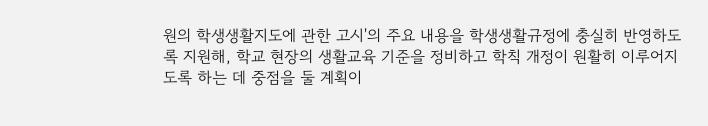원의 학생생활지도에 관한 고시'의 주요 내용을 학생생활규정에 충실히 반영하도록 지원해, 학교 현장의 생활교육 기준을 정비하고 학칙 개정이 원활히 이루어지도록 하는 데 중점을 둘 계획이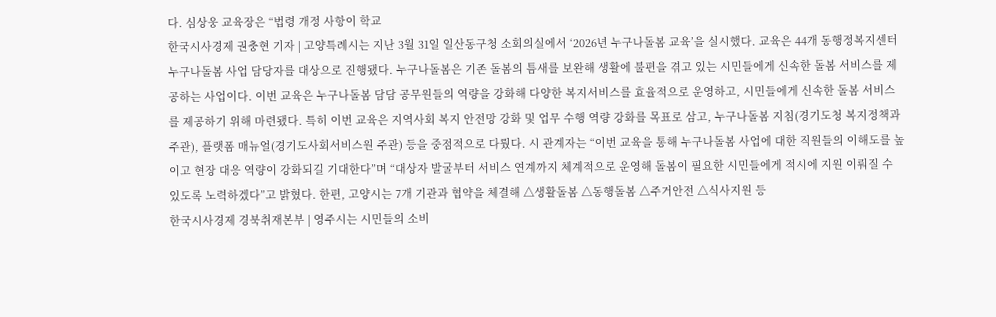다. 심상웅 교육장은 “법령 개정 사항이 학교
한국시사경제 권충현 기자 | 고양특례시는 지난 3월 31일 일산동구청 소회의실에서 ‘2026년 누구나돌봄 교육’을 실시했다. 교육은 44개 동행정복지센터 누구나돌봄 사업 담당자를 대상으로 진행됐다. 누구나돌봄은 기존 돌봄의 틈새를 보완해 생활에 불편을 겪고 있는 시민들에게 신속한 돌봄 서비스를 제공하는 사업이다. 이번 교육은 누구나돌봄 담담 공무원들의 역량을 강화해 다양한 복지서비스를 효율적으로 운영하고, 시민들에게 신속한 돌봄 서비스를 제공하기 위해 마련됐다. 특히 이번 교육은 지역사회 복지 안전망 강화 및 업무 수행 역량 강화를 목표로 삼고, 누구나돌봄 지침(경기도청 복지정책과 주관), 플랫폼 매뉴얼(경기도사회서비스원 주관) 등을 중점적으로 다뤘다. 시 관계자는 “이번 교육을 통해 누구나돌봄 사업에 대한 직원들의 이해도를 높이고 현장 대응 역량이 강화되길 기대한다”며 “대상자 발굴부터 서비스 연계까지 체계적으로 운영해 돌봄이 필요한 시민들에게 적시에 지원 이뤄질 수 있도록 노력하겠다”고 밝혔다. 한편, 고양시는 7개 기관과 협약을 체결해 △생활돌봄 △동행돌봄 △주거안전 △식사지원 등
한국시사경제 경북취재본부 | 영주시는 시민들의 소비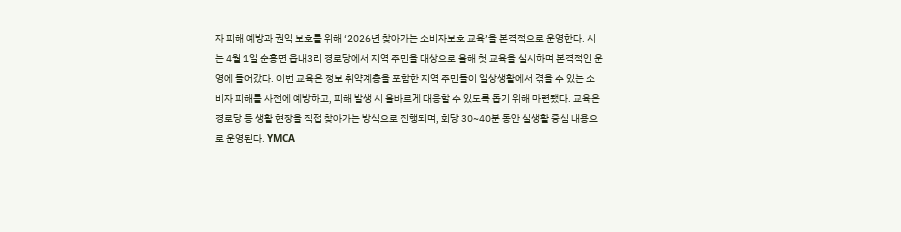자 피해 예방과 권익 보호를 위해 ‘2026년 찾아가는 소비자보호 교육’을 본격적으로 운영한다. 시는 4월 1일 순흥면 읍내3리 경로당에서 지역 주민을 대상으로 올해 첫 교육을 실시하며 본격적인 운영에 들어갔다. 이번 교육은 정보 취약계층을 포함한 지역 주민들이 일상생활에서 겪을 수 있는 소비자 피해를 사전에 예방하고, 피해 발생 시 올바르게 대응할 수 있도록 돕기 위해 마련됐다. 교육은 경로당 등 생활 현장을 직접 찾아가는 방식으로 진행되며, 회당 30~40분 동안 실생활 중심 내용으로 운영된다. YMCA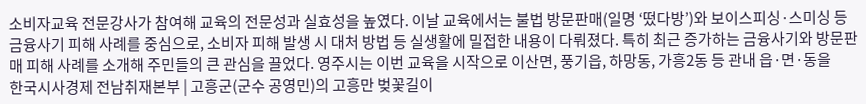소비자교육 전문강사가 참여해 교육의 전문성과 실효성을 높였다. 이날 교육에서는 불법 방문판매(일명 ‘떴다방’)와 보이스피싱·스미싱 등 금융사기 피해 사례를 중심으로, 소비자 피해 발생 시 대처 방법 등 실생활에 밀접한 내용이 다뤄졌다. 특히 최근 증가하는 금융사기와 방문판매 피해 사례를 소개해 주민들의 큰 관심을 끌었다. 영주시는 이번 교육을 시작으로 이산면, 풍기읍, 하망동, 가흥2동 등 관내 읍·면·동을
한국시사경제 전남취재본부 | 고흥군(군수 공영민)의 고흥만 벚꽃길이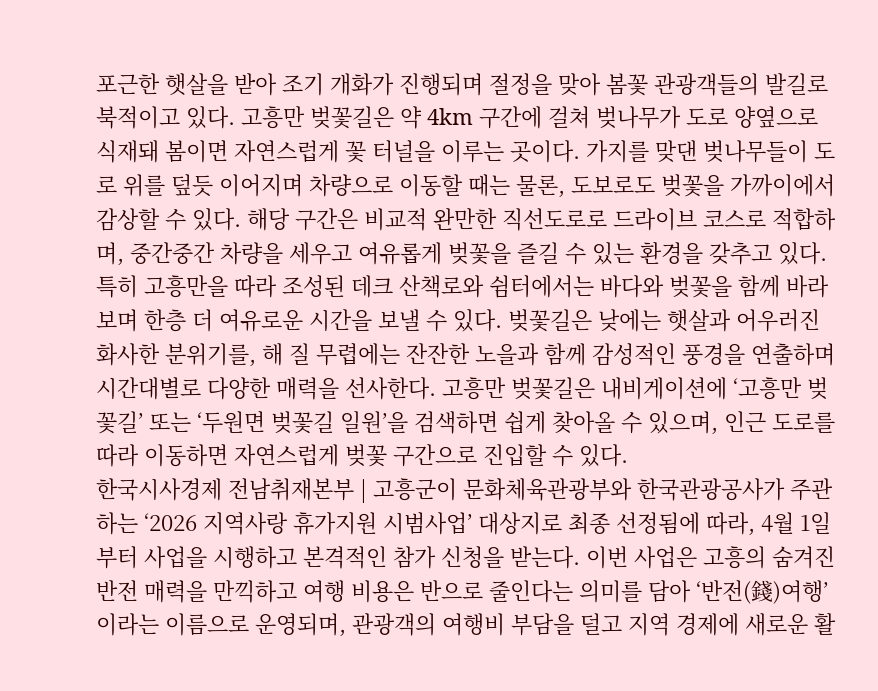포근한 햇살을 받아 조기 개화가 진행되며 절정을 맞아 봄꽃 관광객들의 발길로 북적이고 있다. 고흥만 벚꽃길은 약 4km 구간에 걸쳐 벚나무가 도로 양옆으로 식재돼 봄이면 자연스럽게 꽃 터널을 이루는 곳이다. 가지를 맞댄 벚나무들이 도로 위를 덮듯 이어지며 차량으로 이동할 때는 물론, 도보로도 벚꽃을 가까이에서 감상할 수 있다. 해당 구간은 비교적 완만한 직선도로로 드라이브 코스로 적합하며, 중간중간 차량을 세우고 여유롭게 벚꽃을 즐길 수 있는 환경을 갖추고 있다. 특히 고흥만을 따라 조성된 데크 산책로와 쉼터에서는 바다와 벚꽃을 함께 바라보며 한층 더 여유로운 시간을 보낼 수 있다. 벚꽃길은 낮에는 햇살과 어우러진 화사한 분위기를, 해 질 무렵에는 잔잔한 노을과 함께 감성적인 풍경을 연출하며 시간대별로 다양한 매력을 선사한다. 고흥만 벚꽃길은 내비게이션에 ‘고흥만 벚꽃길’ 또는 ‘두원면 벚꽃길 일원’을 검색하면 쉽게 찾아올 수 있으며, 인근 도로를 따라 이동하면 자연스럽게 벚꽃 구간으로 진입할 수 있다.
한국시사경제 전남취재본부 | 고흥군이 문화체육관광부와 한국관광공사가 주관하는 ‘2026 지역사랑 휴가지원 시범사업’ 대상지로 최종 선정됨에 따라, 4월 1일부터 사업을 시행하고 본격적인 참가 신청을 받는다. 이번 사업은 고흥의 숨겨진 반전 매력을 만끽하고 여행 비용은 반으로 줄인다는 의미를 담아 ‘반전(錢)여행’이라는 이름으로 운영되며, 관광객의 여행비 부담을 덜고 지역 경제에 새로운 활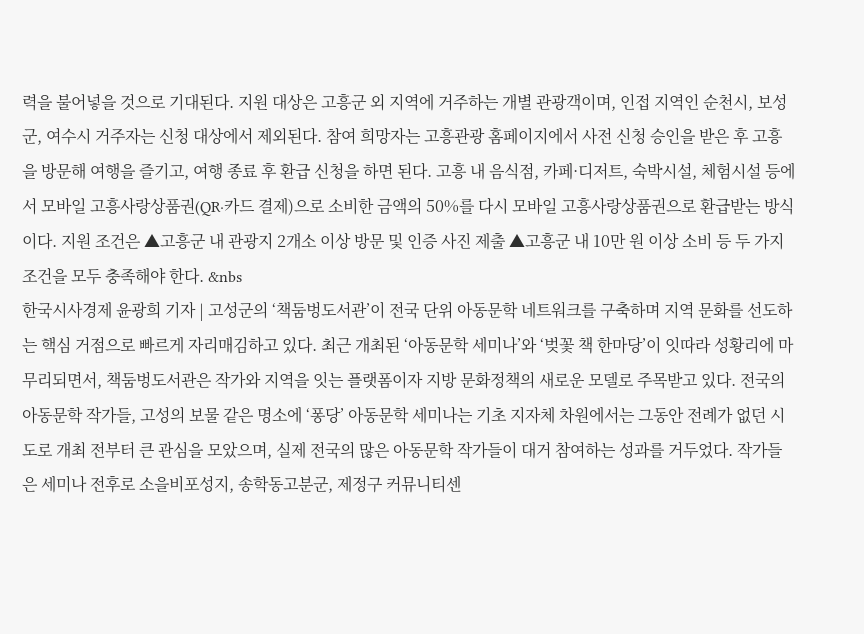력을 불어넣을 것으로 기대된다. 지원 대상은 고흥군 외 지역에 거주하는 개별 관광객이며, 인접 지역인 순천시, 보성군, 여수시 거주자는 신청 대상에서 제외된다. 참여 희망자는 고흥관광 홈페이지에서 사전 신청 승인을 받은 후 고흥을 방문해 여행을 즐기고, 여행 종료 후 환급 신청을 하면 된다. 고흥 내 음식점, 카페·디저트, 숙박시설, 체험시설 등에서 모바일 고흥사랑상품권(QR·카드 결제)으로 소비한 금액의 50%를 다시 모바일 고흥사랑상품권으로 환급받는 방식이다. 지원 조건은 ▲고흥군 내 관광지 2개소 이상 방문 및 인증 사진 제출 ▲고흥군 내 10만 원 이상 소비 등 두 가지 조건을 모두 충족해야 한다. &nbs
한국시사경제 윤광희 기자 | 고성군의 ‘책둠벙도서관’이 전국 단위 아동문학 네트워크를 구축하며 지역 문화를 선도하는 핵심 거점으로 빠르게 자리매김하고 있다. 최근 개최된 ‘아동문학 세미나’와 ‘벚꽃 책 한마당’이 잇따라 성황리에 마무리되면서, 책둠벙도서관은 작가와 지역을 잇는 플랫폼이자 지방 문화정책의 새로운 모델로 주목받고 있다. 전국의 아동문학 작가들, 고성의 보물 같은 명소에 ‘퐁당’ 아동문학 세미나는 기초 지자체 차원에서는 그동안 전례가 없던 시도로 개최 전부터 큰 관심을 모았으며, 실제 전국의 많은 아동문학 작가들이 대거 참여하는 성과를 거두었다. 작가들은 세미나 전후로 소을비포성지, 송학동고분군, 제정구 커뮤니티센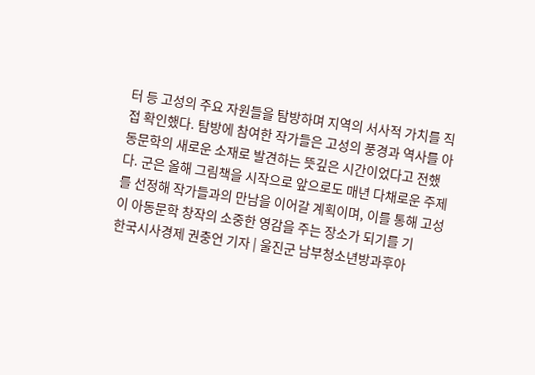터 등 고성의 주요 자원들을 탐방하며 지역의 서사적 가치를 직접 확인했다. 탐방에 참여한 작가들은 고성의 풍경과 역사를 아동문학의 새로운 소재로 발견하는 뜻깊은 시간이었다고 전했다. 군은 올해 그림책을 시작으로 앞으로도 매년 다채로운 주제를 선정해 작가들과의 만남을 이어갈 계획이며, 이를 통해 고성이 아동문학 창작의 소중한 영감을 주는 장소가 되기를 기
한국시사경제 권충언 기자 | 울진군 남부청소년방과후아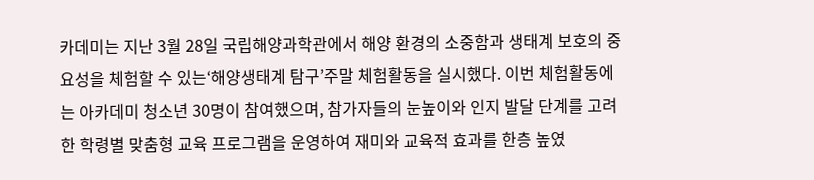카데미는 지난 3월 28일 국립해양과학관에서 해양 환경의 소중함과 생태계 보호의 중요성을 체험할 수 있는‘해양생태계 탐구’주말 체험활동을 실시했다. 이번 체험활동에는 아카데미 청소년 30명이 참여했으며, 참가자들의 눈높이와 인지 발달 단계를 고려한 학령별 맞춤형 교육 프로그램을 운영하여 재미와 교육적 효과를 한층 높였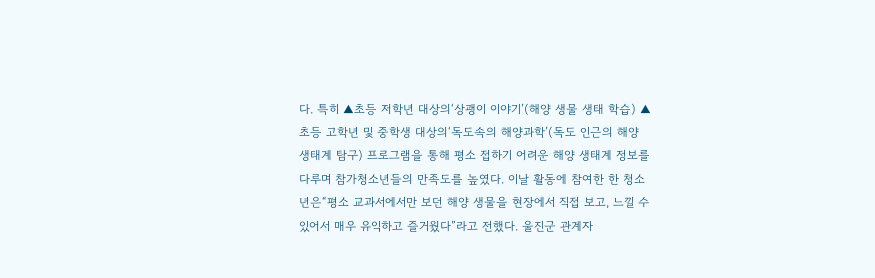다. 특히 ▲초등 저학년 대상의‘상괭이 이야기’(해양 생물 생태 학습) ▲초등 고학년 및 중학생 대상의‘독도속의 해양과학’(독도 인근의 해양 생태계 탐구) 프로그램을 통해 평소 접하기 어려운 해양 생태계 정보를 다루며 참가청소년들의 만족도를 높였다. 이날 활동에 참여한 한 청소년은“평소 교과서에서만 보던 해양 생물을 현장에서 직접 보고, 느낄 수 있어서 매우 유익하고 즐거웠다”라고 전했다. 울진군 관계자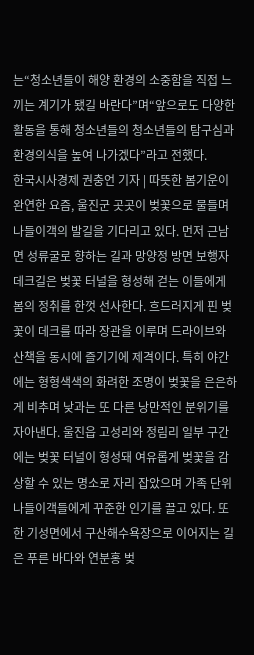는“청소년들이 해양 환경의 소중함을 직접 느끼는 계기가 됐길 바란다”며“앞으로도 다양한 활동을 통해 청소년들의 청소년들의 탐구심과 환경의식을 높여 나가겠다”라고 전했다.
한국시사경제 권충언 기자 | 따뜻한 봄기운이 완연한 요즘, 울진군 곳곳이 벚꽃으로 물들며 나들이객의 발길을 기다리고 있다. 먼저 근남면 성류굴로 향하는 길과 망양정 방면 보행자 데크길은 벚꽃 터널을 형성해 걷는 이들에게 봄의 정취를 한껏 선사한다. 흐드러지게 핀 벚꽃이 데크를 따라 장관을 이루며 드라이브와 산책을 동시에 즐기기에 제격이다. 특히 야간에는 형형색색의 화려한 조명이 벚꽃을 은은하게 비추며 낮과는 또 다른 낭만적인 분위기를 자아낸다. 울진읍 고성리와 정림리 일부 구간에는 벚꽃 터널이 형성돼 여유롭게 벚꽃을 감상할 수 있는 명소로 자리 잡았으며 가족 단위 나들이객들에게 꾸준한 인기를 끌고 있다. 또한 기성면에서 구산해수욕장으로 이어지는 길은 푸른 바다와 연분홍 벚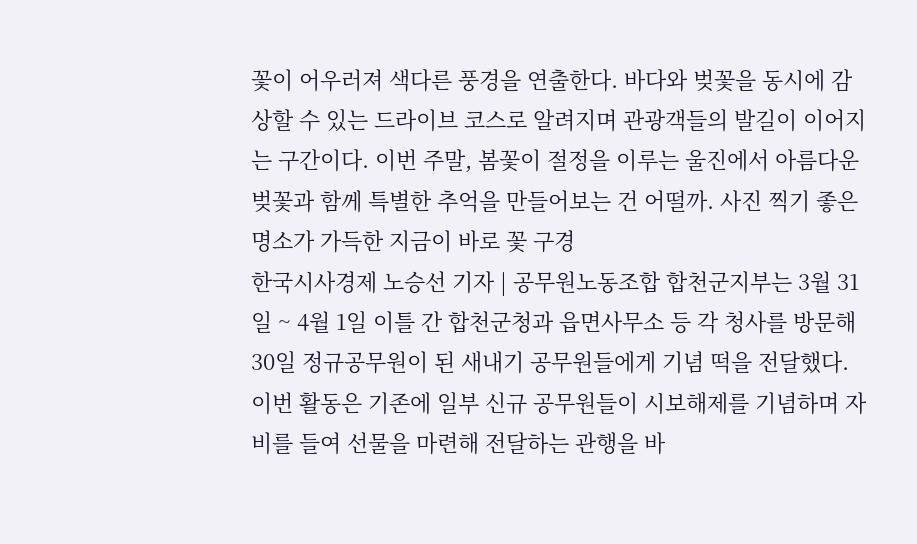꽃이 어우러져 색다른 풍경을 연출한다. 바다와 벚꽃을 동시에 감상할 수 있는 드라이브 코스로 알려지며 관광객들의 발길이 이어지는 구간이다. 이번 주말, 봄꽃이 절정을 이루는 울진에서 아름다운 벚꽃과 함께 특별한 추억을 만들어보는 건 어떨까. 사진 찍기 좋은 명소가 가득한 지금이 바로 꽃 구경
한국시사경제 노승선 기자 | 공무원노동조합 합천군지부는 3월 31일 ~ 4월 1일 이틀 간 합천군청과 읍면사무소 등 각 청사를 방문해 30일 정규공무원이 된 새내기 공무원들에게 기념 떡을 전달했다. 이번 활동은 기존에 일부 신규 공무원들이 시보해제를 기념하며 자비를 들여 선물을 마련해 전달하는 관행을 바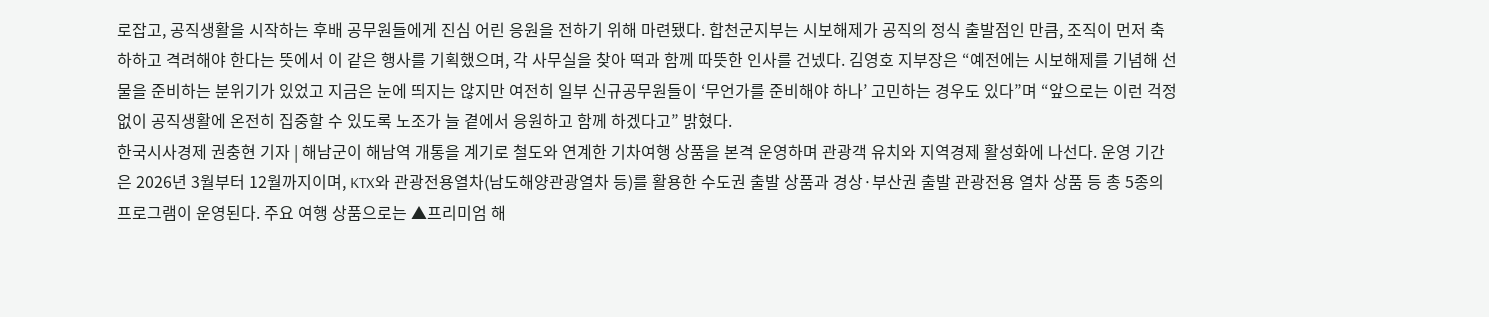로잡고, 공직생활을 시작하는 후배 공무원들에게 진심 어린 응원을 전하기 위해 마련됐다. 합천군지부는 시보해제가 공직의 정식 출발점인 만큼, 조직이 먼저 축하하고 격려해야 한다는 뜻에서 이 같은 행사를 기획했으며, 각 사무실을 찾아 떡과 함께 따뜻한 인사를 건넸다. 김영호 지부장은 “예전에는 시보해제를 기념해 선물을 준비하는 분위기가 있었고 지금은 눈에 띄지는 않지만 여전히 일부 신규공무원들이 ‘무언가를 준비해야 하나’ 고민하는 경우도 있다”며 “앞으로는 이런 걱정 없이 공직생활에 온전히 집중할 수 있도록 노조가 늘 곁에서 응원하고 함께 하겠다고” 밝혔다.
한국시사경제 권충현 기자 | 해남군이 해남역 개통을 계기로 철도와 연계한 기차여행 상품을 본격 운영하며 관광객 유치와 지역경제 활성화에 나선다. 운영 기간은 2026년 3월부터 12월까지이며, KTX와 관광전용열차(남도해양관광열차 등)를 활용한 수도권 출발 상품과 경상·부산권 출발 관광전용 열차 상품 등 총 5종의 프로그램이 운영된다. 주요 여행 상품으로는 ▲프리미엄 해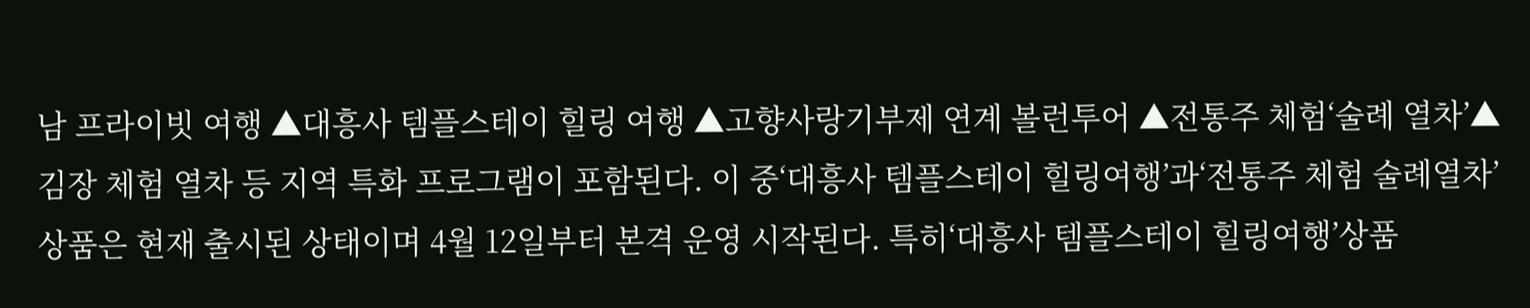남 프라이빗 여행 ▲대흥사 템플스테이 힐링 여행 ▲고향사랑기부제 연계 볼런투어 ▲전통주 체험‘술례 열차’▲김장 체험 열차 등 지역 특화 프로그램이 포함된다. 이 중‘대흥사 템플스테이 힐링여행’과‘전통주 체험 술례열차’상품은 현재 출시된 상태이며 4월 12일부터 본격 운영 시작된다. 특히‘대흥사 템플스테이 힐링여행’상품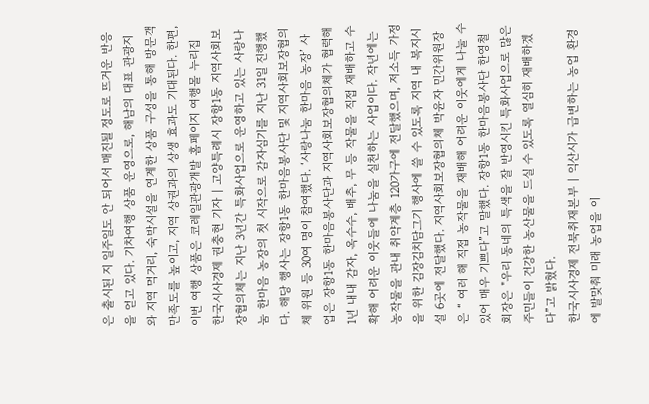은 출시된 지 일주일도 안 되어서 매진될 정도로 뜨거운 반응을 얻고 있다. 기차여행 상품 운영으로, 해남의 대표 관광지와 지역 먹거리, 숙박시설을 연계한 상품 구성을 통해 방문객 만족도를 높이고, 지역 상권과의 상생 효과도 기대된다. 한편, 이번 여행 상품은 코레일관광개발 홈페이지 여행몰 누리집
한국시사경제 권충현 기자 | 고양특례시 장항1동 지역사회보장협의체는 지난 3년간 특화사업으로 운영하고 있는 사랑나눔 한마음 농장의 첫 시작으로 감자심기를 지난 31일 진행했다. 해당 행사는 장항1동 한마음봉사단 및 지역사회보장협의체 위원 등 30여 명이 참여했다. ‘사랑나눔 한마음 농장’ 사업은 장항1동 한마음봉사단과 지역사회보장협의체가 협력해 1년 내내 감자, 옥수수, 배추, 무 등 작물을 직접 재배하고 수확해 어려운 이웃들에 나눔을 실천하는 사업이다. 작년에는 농작물을 관내 취약계층 120가구에 전달했으며, 저소득 가정을 위한 김장김치담그기 행사에 쓸 수 있도록 지역 내 복지시설 6곳에 전달했다. 지역사회보장협의체 박윤자 민간위원장은 “ 여러 해 직접 농작물을 재배해 어려운 이웃에게 나눌 수 있어 매우 기쁘다”고 말했다. 장항1동 한마음봉사단 한영철 회장은 "우리 동네의 특색을 잘 반영시킨 특화사업으로 많은 주민들이 건강한 농산물을 드실 수 있도록 열심히 재배하겠다”고 밝혔다.
한국시사경제 전북취재본부 | 익산시가 급변하는 농업 환경에 발맞춰 미래 농업을 이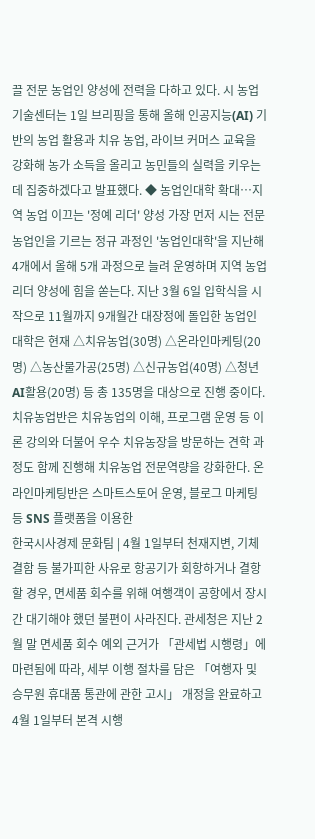끌 전문 농업인 양성에 전력을 다하고 있다. 시 농업기술센터는 1일 브리핑을 통해 올해 인공지능(AI) 기반의 농업 활용과 치유 농업, 라이브 커머스 교육을 강화해 농가 소득을 올리고 농민들의 실력을 키우는 데 집중하겠다고 발표했다. ◆ 농업인대학 확대…지역 농업 이끄는 '정예 리더' 양성 가장 먼저 시는 전문 농업인을 기르는 정규 과정인 '농업인대학'을 지난해 4개에서 올해 5개 과정으로 늘려 운영하며 지역 농업 리더 양성에 힘을 쏟는다. 지난 3월 6일 입학식을 시작으로 11월까지 9개월간 대장정에 돌입한 농업인대학은 현재 △치유농업(30명) △온라인마케팅(20명) △농산물가공(25명) △신규농업(40명) △청년AI활용(20명) 등 총 135명을 대상으로 진행 중이다. 치유농업반은 치유농업의 이해, 프로그램 운영 등 이론 강의와 더불어 우수 치유농장을 방문하는 견학 과정도 함께 진행해 치유농업 전문역량을 강화한다. 온라인마케팅반은 스마트스토어 운영, 블로그 마케팅 등 SNS 플랫폼을 이용한
한국시사경제 문화팀 | 4월 1일부터 천재지변, 기체 결함 등 불가피한 사유로 항공기가 회항하거나 결항할 경우, 면세품 회수를 위해 여행객이 공항에서 장시간 대기해야 했던 불편이 사라진다. 관세청은 지난 2월 말 면세품 회수 예외 근거가 「관세법 시행령」에 마련됨에 따라, 세부 이행 절차를 담은 「여행자 및 승무원 휴대품 통관에 관한 고시」 개정을 완료하고 4월 1일부터 본격 시행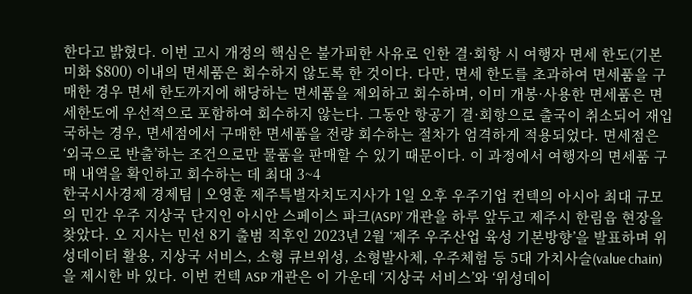한다고 밝혔다. 이번 고시 개정의 핵심은 불가피한 사유로 인한 결·회항 시 여행자 면세 한도(기본 미화 $800) 이내의 면세품은 회수하지 않도록 한 것이다. 다만, 면세 한도를 초과하여 면세품을 구매한 경우 면세 한도까지에 해당하는 면세품을 제외하고 회수하며, 이미 개봉·사용한 면세품은 면세한도에 우선적으로 포함하여 회수하지 않는다. 그동안 항공기 결·회항으로 출국이 취소되어 재입국하는 경우, 면세점에서 구매한 면세품을 전량 회수하는 절차가 엄격하게 적용되었다. 면세점은 ‘외국으로 반출’하는 조건으로만 물품을 판매할 수 있기 때문이다. 이 과정에서 여행자의 면세품 구매 내역을 확인하고 회수하는 데 최대 3~4
한국시사경제 경제팀 | 오영훈 제주특별자치도지사가 1일 오후 우주기업 컨텍의 아시아 최대 규모의 민간 우주 지상국 단지인 아시안 스페이스 파크(ASP)’ 개관을 하루 앞두고 제주시 한림읍 현장을 찾았다. 오 지사는 민선 8기 출범 직후인 2023년 2월 ‘제주 우주산업 육성 기본방향’을 발표하며 위성데이터 활용, 지상국 서비스, 소형 큐브위성, 소형발사체, 우주체험 등 5대 가치사슬(value chain)을 제시한 바 있다. 이번 컨텍 ASP 개관은 이 가운데 ‘지상국 서비스’와 ‘위성데이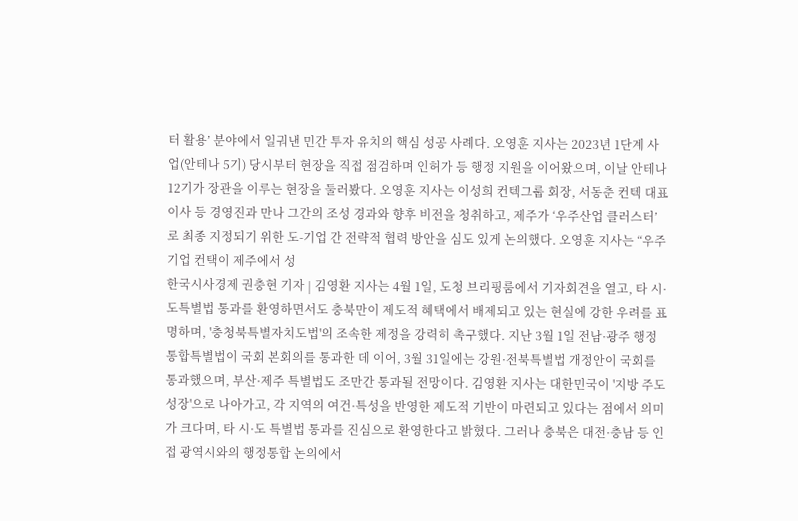터 활용’ 분야에서 일궈낸 민간 투자 유치의 핵심 성공 사례다. 오영훈 지사는 2023년 1단계 사업(안테나 5기) 당시부터 현장을 직접 점검하며 인허가 등 행정 지원을 이어왔으며, 이날 안테나 12기가 장관을 이루는 현장을 둘러봤다. 오영훈 지사는 이성희 컨텍그룹 회장, 서동춘 컨텍 대표이사 등 경영진과 만나 그간의 조성 경과와 향후 비전을 청취하고, 제주가 ‘우주산업 클러스터’로 최종 지정되기 위한 도-기업 간 전략적 협력 방안을 심도 있게 논의했다. 오영훈 지사는 “우주 기업 컨택이 제주에서 성
한국시사경제 권충현 기자 | 김영환 지사는 4월 1일, 도청 브리핑룸에서 기자회견을 열고, 타 시·도특별법 통과를 환영하면서도 충북만이 제도적 혜택에서 배제되고 있는 현실에 강한 우려를 표명하며, '충청북특별자치도법'의 조속한 제정을 강력히 촉구했다. 지난 3월 1일 전남·광주 행정통합특별법이 국회 본회의를 통과한 데 이어, 3월 31일에는 강원·전북특별법 개정안이 국회를 통과했으며, 부산·제주 특별법도 조만간 통과될 전망이다. 김영환 지사는 대한민국이 '지방 주도 성장'으로 나아가고, 각 지역의 여건·특성을 반영한 제도적 기반이 마련되고 있다는 점에서 의미가 크다며, 타 시·도 특별법 통과를 진심으로 환영한다고 밝혔다. 그러나 충북은 대전·충남 등 인접 광역시와의 행정통합 논의에서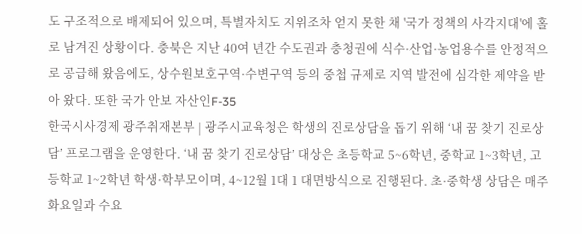도 구조적으로 배제되어 있으며, 특별자치도 지위조차 얻지 못한 채 '국가 정책의 사각지대'에 홀로 남겨진 상황이다. 충북은 지난 40여 년간 수도권과 충청권에 식수·산업·농업용수를 안정적으로 공급해 왔음에도, 상수원보호구역·수변구역 등의 중첩 규제로 지역 발전에 심각한 제약을 받아 왔다. 또한 국가 안보 자산인F-35
한국시사경제 광주취재본부 | 광주시교육청은 학생의 진로상담을 돕기 위해 ‘내 꿈 찾기 진로상담’ 프로그램을 운영한다. ‘내 꿈 찾기 진로상담’ 대상은 초등학교 5~6학년, 중학교 1~3학년, 고등학교 1~2학년 학생·학부모이며, 4~12월 1대 1 대면방식으로 진행된다. 초·중학생 상담은 매주 화요일과 수요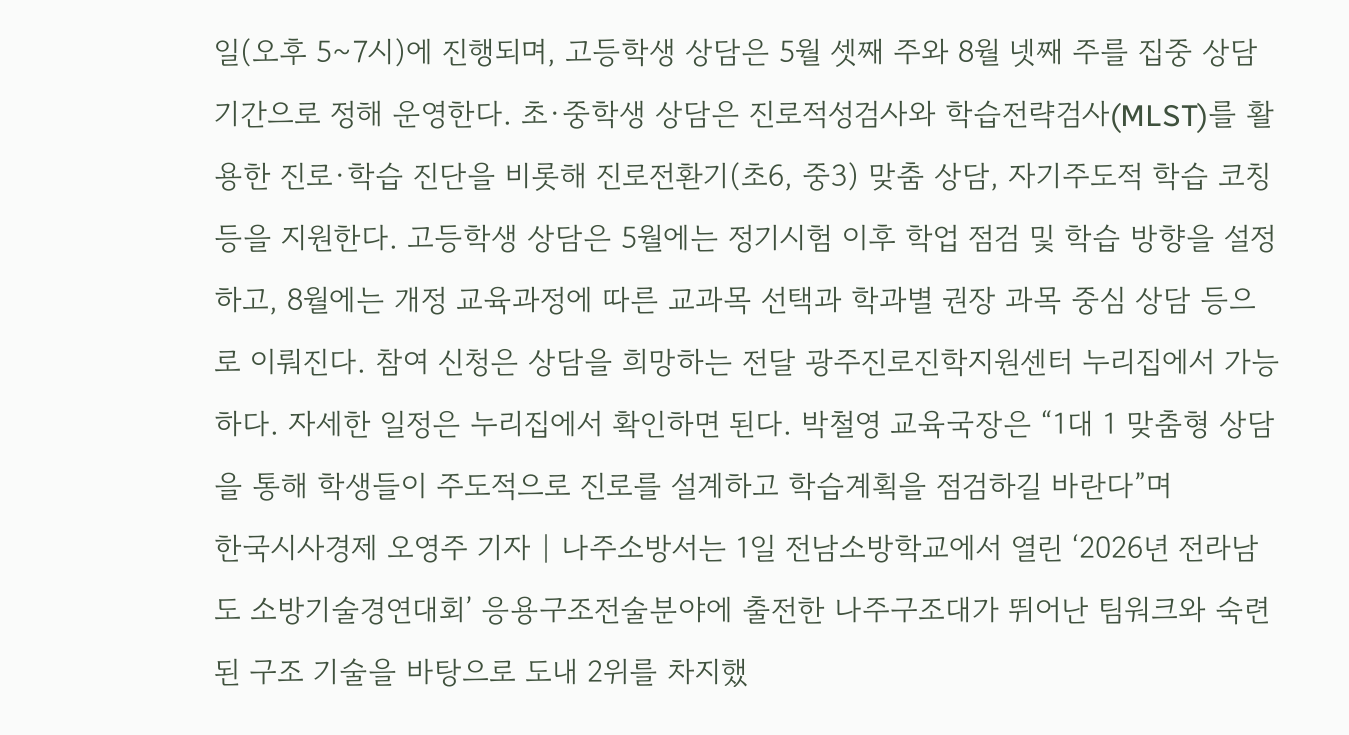일(오후 5~7시)에 진행되며, 고등학생 상담은 5월 셋째 주와 8월 넷째 주를 집중 상담 기간으로 정해 운영한다. 초·중학생 상담은 진로적성검사와 학습전략검사(MLST)를 활용한 진로·학습 진단을 비롯해 진로전환기(초6, 중3) 맞춤 상담, 자기주도적 학습 코칭 등을 지원한다. 고등학생 상담은 5월에는 정기시험 이후 학업 점검 및 학습 방향을 설정하고, 8월에는 개정 교육과정에 따른 교과목 선택과 학과별 권장 과목 중심 상담 등으로 이뤄진다. 참여 신청은 상담을 희망하는 전달 광주진로진학지원센터 누리집에서 가능하다. 자세한 일정은 누리집에서 확인하면 된다. 박철영 교육국장은 “1대 1 맞춤형 상담을 통해 학생들이 주도적으로 진로를 설계하고 학습계획을 점검하길 바란다”며
한국시사경제 오영주 기자 | 나주소방서는 1일 전남소방학교에서 열린 ‘2026년 전라남도 소방기술경연대회’ 응용구조전술분야에 출전한 나주구조대가 뛰어난 팀워크와 숙련된 구조 기술을 바탕으로 도내 2위를 차지했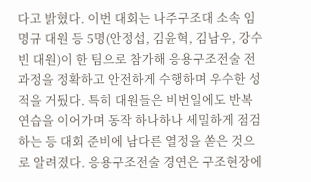다고 밝혔다. 이번 대회는 나주구조대 소속 임명규 대원 등 5명(안정섭, 김윤혁, 김남우, 강수빈 대원)이 한 팀으로 참가해 응용구조전술 전 과정을 정확하고 안전하게 수행하며 우수한 성적을 거뒀다. 특히 대원들은 비번일에도 반복 연습을 이어가며 동작 하나하나 세밀하게 점검하는 등 대회 준비에 남다른 열정을 쏟은 것으로 알려졌다. 응용구조전술 경연은 구조현장에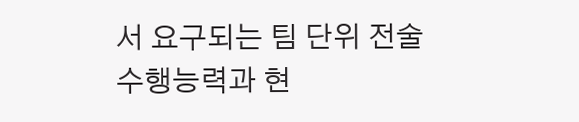서 요구되는 팀 단위 전술 수행능력과 현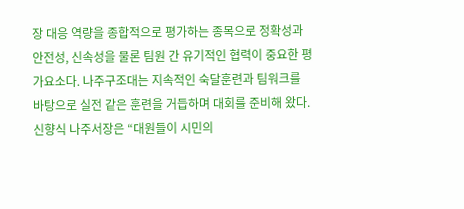장 대응 역량을 종합적으로 평가하는 종목으로 정확성과 안전성, 신속성을 물론 팀원 간 유기적인 협력이 중요한 평가요소다. 나주구조대는 지속적인 숙달훈련과 팀워크를 바탕으로 실전 같은 훈련을 거듭하며 대회를 준비해 왔다. 신향식 나주서장은 “대원들이 시민의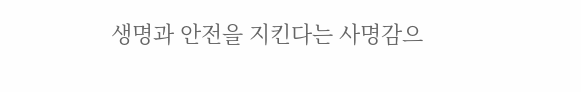생명과 안전을 지킨다는 사명감으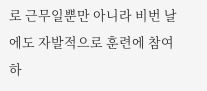로 근무일뿐만 아니라 비번 날에도 자발적으로 훈련에 참여하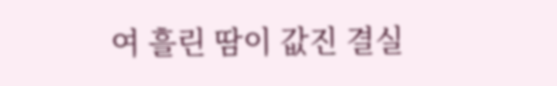여 흘린 땀이 값진 결실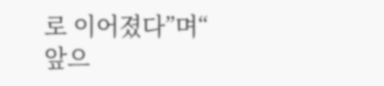로 이어졌다”며“ 앞으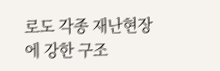로도 각종 재난현장에 강한 구조